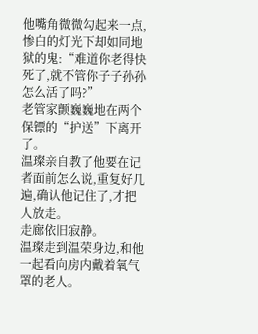他嘴角微微勾起来一点,惨白的灯光下却如同地狱的鬼:“难道你老得快死了,就不管你子子孙孙怎么活了吗?”
老管家颤巍巍地在两个保镖的“护送”下离开了。
温璨亲自教了他要在记者面前怎么说,重复好几遍,确认他记住了,才把人放走。
走廊依旧寂静。
温璨走到温荣身边,和他一起看向房内戴着氧气罩的老人。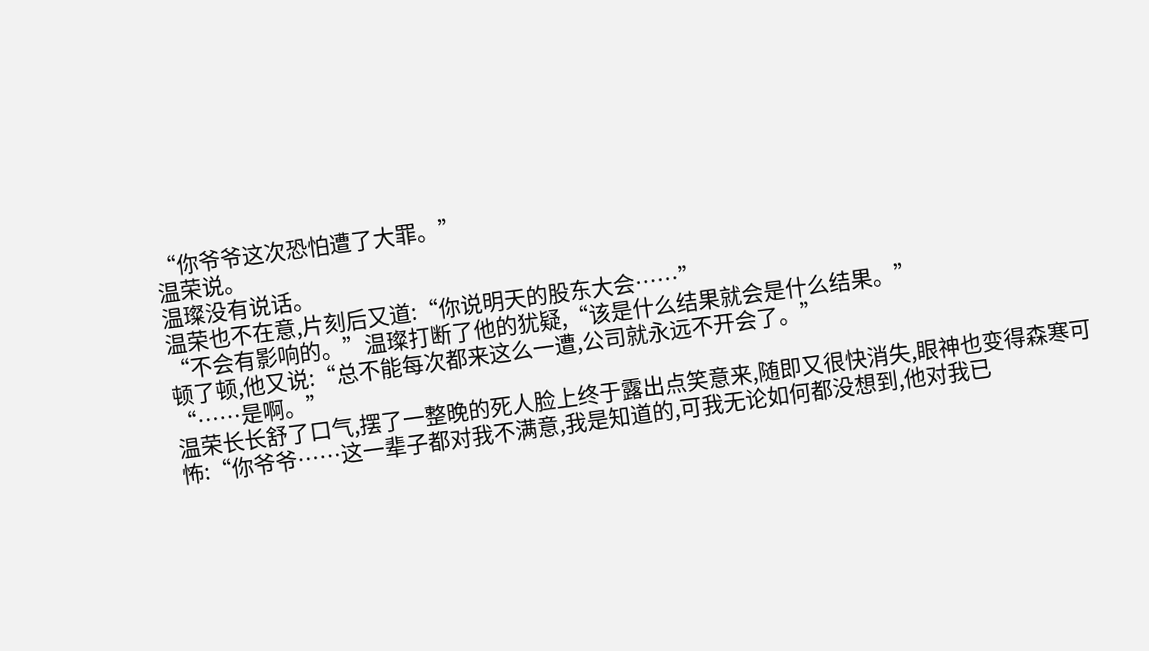“你爷爷这次恐怕遭了大罪。”
温荣说。
温璨没有说话。
温荣也不在意,片刻后又道:“你说明天的股东大会……”
“不会有影响的。”温璨打断了他的犹疑,“该是什么结果就会是什么结果。”
顿了顿,他又说:“总不能每次都来这么一遭,公司就永远不开会了。”
“……是啊。”
温荣长长舒了口气,摆了一整晚的死人脸上终于露出点笑意来,随即又很快消失,眼神也变得森寒可怖:“你爷爷……这一辈子都对我不满意,我是知道的,可我无论如何都没想到,他对我已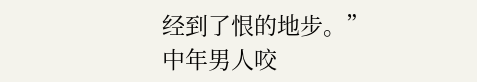经到了恨的地步。”
中年男人咬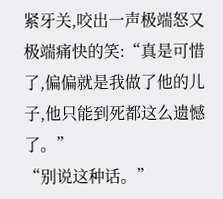紧牙关,咬出一声极端怒又极端痛快的笑:“真是可惜了,偏偏就是我做了他的儿子,他只能到死都这么遗憾了。”
“别说这种话。”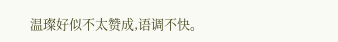温璨好似不太赞成,语调不快。